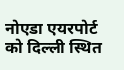नोएडा एयरपोर्ट को दिल्ली स्थित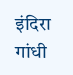इंदिरा गांधी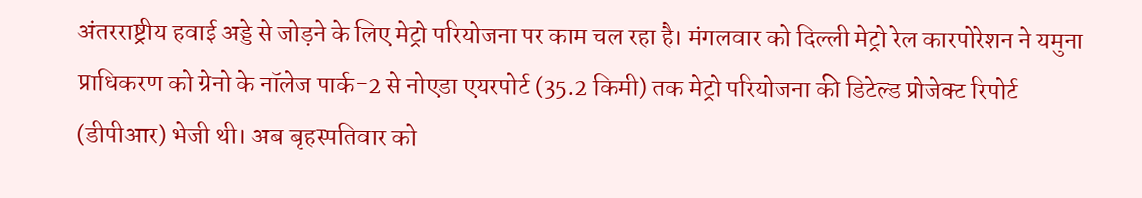अंतरराष्ट्रीय हवाई अड्डे से जोड़ने के लिए मेट्रो परियोजना पर काम चल रहा है। मंगलवार को दिल्ली मेट्रो रेल कारपोरेशन ने यमुना प्राधिकरण को ग्रेनो के नॉलेज पार्क-2 से नोएडा एयरपोर्ट (35.2 किमी) तक मेट्रो परियोजना की डिटेल्ड प्रोजेक्ट रिपोर्ट (डीपीआर) भेजी थी। अब बृहस्पतिवार को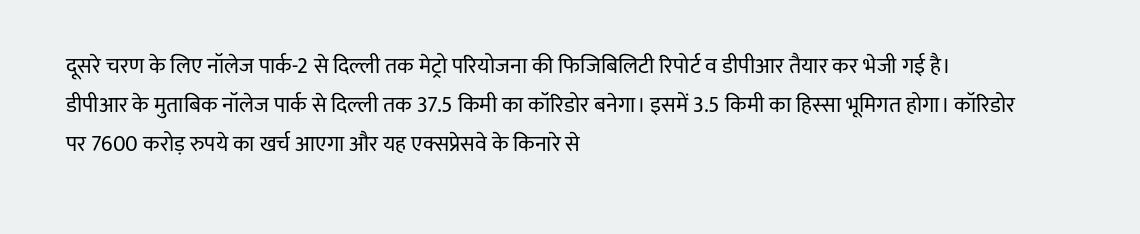दूसरे चरण के लिए नॉलेज पार्क-2 से दिल्ली तक मेट्रो परियोजना की फिजिबिलिटी रिपोर्ट व डीपीआर तैयार कर भेजी गई है।
डीपीआर के मुताबिक नॉलेज पार्क से दिल्ली तक 37.5 किमी का कॉरिडोर बनेगा। इसमें 3.5 किमी का हिस्सा भूमिगत होगा। कॉरिडोर पर 7600 करोड़ रुपये का खर्च आएगा और यह एक्सप्रेसवे के किनारे से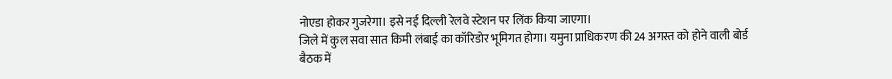नोएडा होकर गुजरेगा। इसे नई दिल्ली रेलवे स्टेशन पर लिंक किया जाएगा।
जिले में कुल सवा सात किमी लंबाई का कॉरिडोर भूमिगत होगा। यमुना प्राधिकरण की 24 अगस्त को होने वाली बोर्ड बैठक में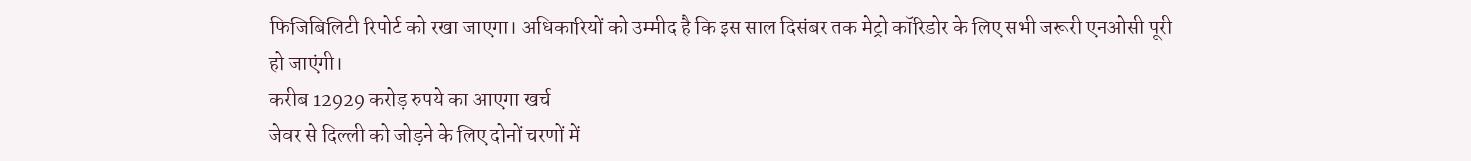फिजिबिलिटी रिपोर्ट को रखा जाएगा। अधिकारियों को उम्मीद है कि इस साल दिसंबर तक मेट्रो कॉरिडोर के लिए सभी जरूरी एनओसी पूरी हो जाएंगी।
करीब 12929 करोड़ रुपये का आएगा खर्च
जेवर से दिल्ली को जोड़ने के लिए दोनों चरणों में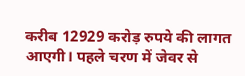करीब 12929 करोड़ रुपये की लागत आएगी। पहले चरण में जेवर से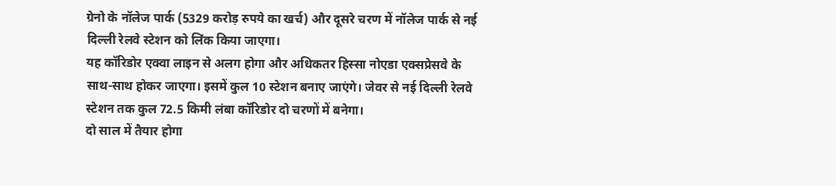ग्रेनो के नॉलेज पार्क (5329 करोड़ रुपये का खर्च) और दूसरे चरण में नॉलेज पार्क से नई दिल्ली रेलवे स्टेशन को लिंक किया जाएगा।
यह कॉरिडोर एक्वा लाइन से अलग होगा और अधिकतर हिस्सा नोएडा एक्सप्रेसवे के साथ-साथ होकर जाएगा। इसमें कुल 10 स्टेशन बनाए जाएंगे। जेवर से नई दिल्ली रेलवे स्टेशन तक कुल 72.5 किमी लंबा कॉरिडोर दो चरणों में बनेगा।
दो साल में तैयार होगा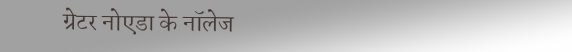ग्रेटर नोएडा के नॉलेज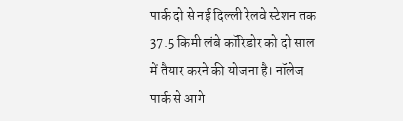पार्क दो से नई दिल्ली रेलवे स्टेशन तक 37.5 किमी लंबे कॉरिडोर को दो साल में तैयार करने की योजना है। नॉलेज पार्क से आगे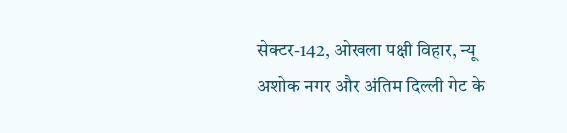सेक्टर-142, ओखला पक्षी विहार, न्यू अशोक नगर और अंतिम दिल्ली गेट के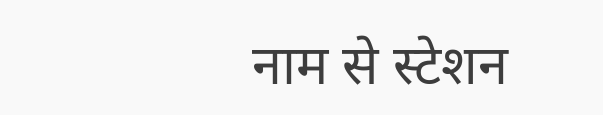नाम से स्टेशन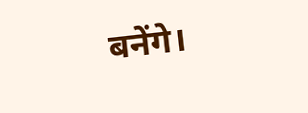बनेंगे।